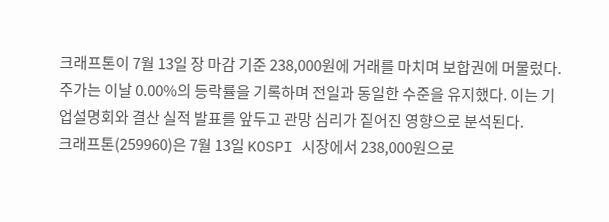크래프톤이 7월 13일 장 마감 기준 238,000원에 거래를 마치며 보합권에 머물렀다. 주가는 이날 0.00%의 등락률을 기록하며 전일과 동일한 수준을 유지했다. 이는 기업설명회와 결산 실적 발표를 앞두고 관망 심리가 짙어진 영향으로 분석된다.
크래프톤(259960)은 7월 13일 KOSPI 시장에서 238,000원으로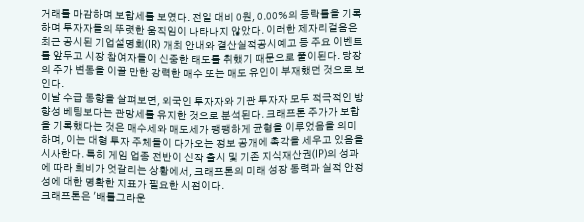거래를 마감하며 보합세를 보였다. 전일 대비 0원, 0.00%의 등락률을 기록하며 투자자들의 뚜렷한 움직임이 나타나지 않았다. 이러한 제자리걸음은 최근 공시된 기업설명회(IR) 개최 안내와 결산실적공시예고 등 주요 이벤트를 앞두고 시장 참여자들이 신중한 태도를 취했기 때문으로 풀이된다. 당장의 주가 변동을 이끌 만한 강력한 매수 또는 매도 유인이 부재했던 것으로 보인다.
이날 수급 동향을 살펴보면, 외국인 투자자와 기관 투자자 모두 적극적인 방향성 베팅보다는 관망세를 유지한 것으로 분석된다. 크래프톤 주가가 보합을 기록했다는 것은 매수세와 매도세가 팽팽하게 균형을 이루었음을 의미하며, 이는 대형 투자 주체들이 다가오는 정보 공개에 촉각을 세우고 있음을 시사한다. 특히 게임 업종 전반이 신작 출시 및 기존 지식재산권(IP)의 성과에 따라 희비가 엇갈리는 상황에서, 크래프톤의 미래 성장 동력과 실적 안정성에 대한 명확한 지표가 필요한 시점이다.
크래프톤은 '배틀그라운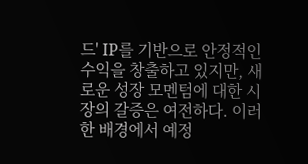드' IP를 기반으로 안정적인 수익을 창출하고 있지만, 새로운 성장 모멘텀에 대한 시장의 갈증은 여전하다. 이러한 배경에서 예정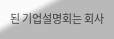된 기업설명회는 회사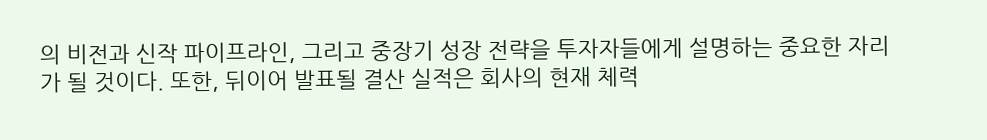의 비전과 신작 파이프라인, 그리고 중장기 성장 전략을 투자자들에게 설명하는 중요한 자리가 될 것이다. 또한, 뒤이어 발표될 결산 실적은 회사의 현재 체력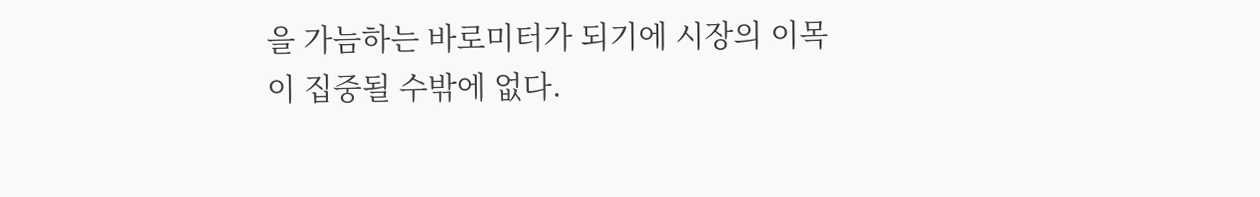을 가늠하는 바로미터가 되기에 시장의 이목이 집중될 수밖에 없다.